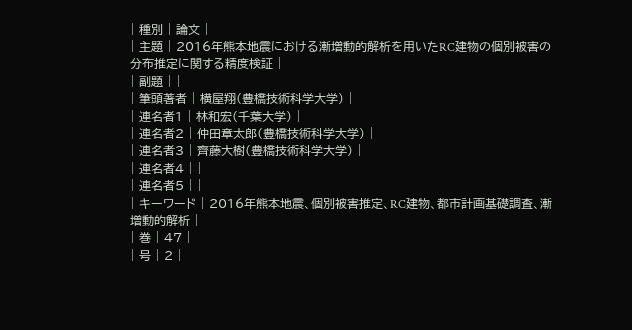| 種別 | 論文 |
| 主題 | 2016年熊本地震における漸増動的解析を用いたRC建物の個別被害の分布推定に関する精度検証 |
| 副題 | |
| 筆頭著者 | 横屋翔(豊橋技術科学大学) |
| 連名者1 | 林和宏(千葉大学) |
| 連名者2 | 仲田章太郎(豊橋技術科学大学) |
| 連名者3 | 齊藤大樹(豊橋技術科学大学) |
| 連名者4 | |
| 連名者5 | |
| キーワード | 2016年熊本地震、個別被害推定、RC建物、都市計画基礎調査、漸増動的解析 |
| 巻 | 47 |
| 号 | 2 |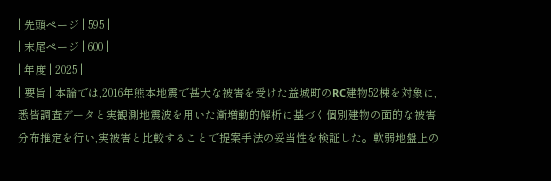| 先頭ページ | 595 |
| 末尾ページ | 600 |
| 年度 | 2025 |
| 要旨 | 本論では,2016年熊本地震で甚大な被害を受けた益城町のRC建物52棟を対象に,悉皆調査データと実観測地震波を用いた漸増動的解析に基づく個別建物の面的な被害分布推定を行い,実被害と比較することで提案手法の妥当性を検証した。軟弱地盤上の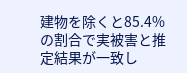建物を除くと85.4%の割合で実被害と推定結果が一致し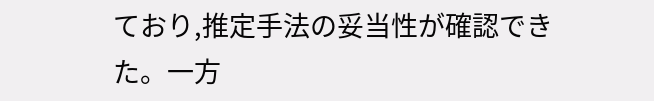ており,推定手法の妥当性が確認できた。一方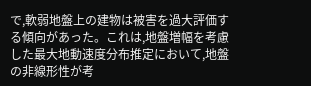で,軟弱地盤上の建物は被害を過大評価する傾向があった。これは,地盤増幅を考慮した最大地動速度分布推定において,地盤の非線形性が考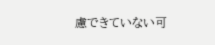慮できていない可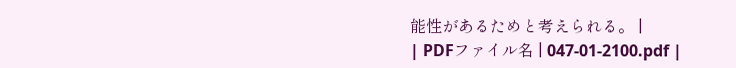能性があるためと考えられる。 |
| PDFファイル名 | 047-01-2100.pdf |